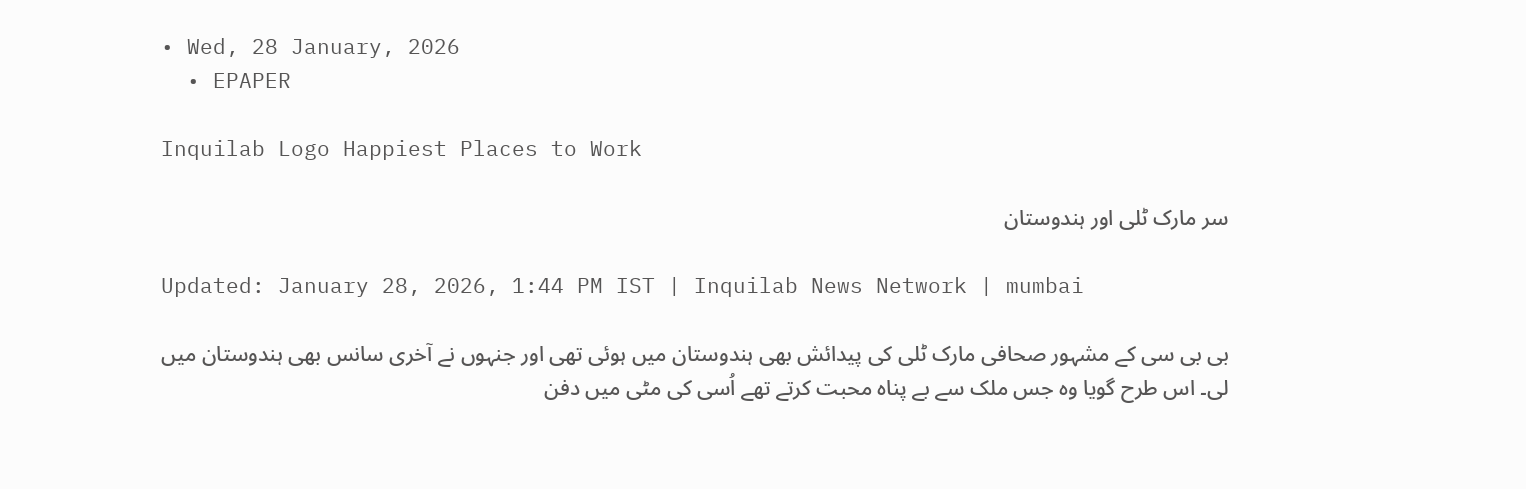• Wed, 28 January, 2026
  • EPAPER

Inquilab Logo Happiest Places to Work

سر مارک ٹلی اور ہندوستان

Updated: January 28, 2026, 1:44 PM IST | Inquilab News Network | mumbai

بی بی سی کے مشہور صحافی مارک ٹلی کی پیدائش بھی ہندوستان میں ہوئی تھی اور جنہوں نے آخری سانس بھی ہندوستان میں لی۔ اس طرح گویا وہ جس ملک سے بے پناہ محبت کرتے تھے اُسی کی مٹی میں دفن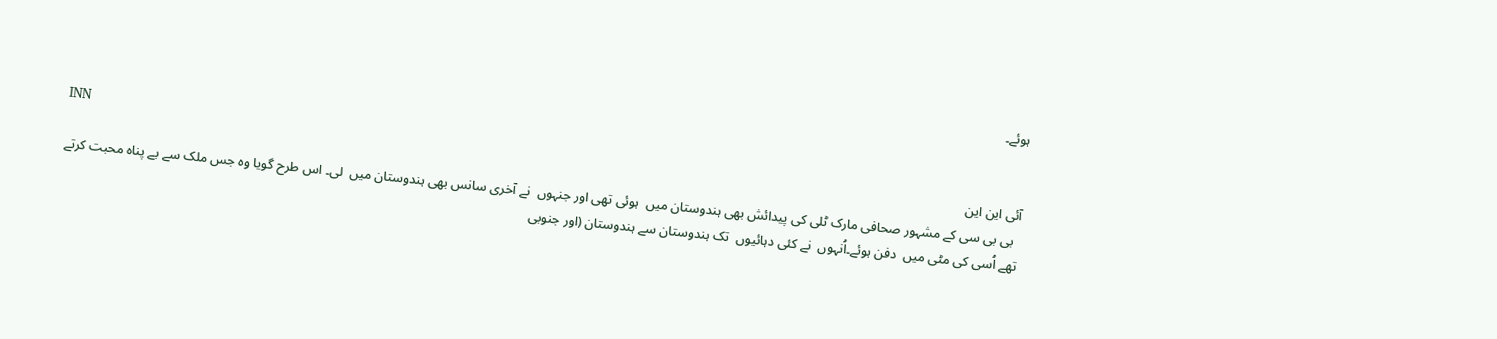ہوئے۔

INN
آئی این این
  بی بی سی کے مشہور صحافی مارک ٹلی کی پیدائش بھی ہندوستان میں  ہوئی تھی اور جنہوں  نے آخری سانس بھی ہندوستان میں  لی۔ اس طرح گویا وہ جس ملک سے بے پناہ محبت کرتے تھے اُسی کی مٹی میں  دفن ہوئے۔اُنہوں  نے کئی دہائیوں  تک ہندوستان سے ہندوستان (اور جنوبی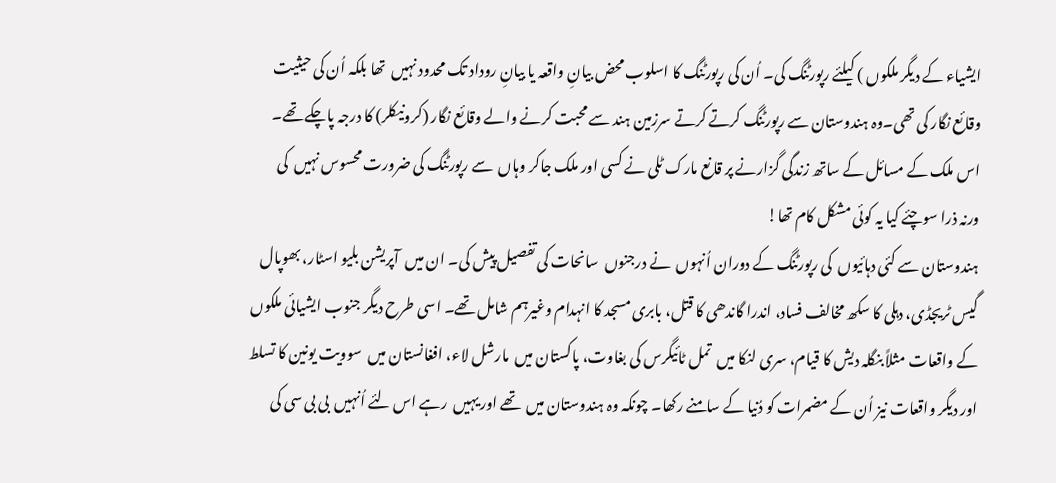ایشیاء کے دیگر ملکوں ) کیلئے رپورٹنگ کی۔ اُن کی رپورٹنگ کا اسلوب محض بیانِ واقعہ یا بیانِ روداد تک محدود نہیں  تھا بلکہ اُن کی حیثیت وقائع نگار کی تھی۔وہ ہندوستان سے رپورٹنگ کرتے کرتے سرزمین ہند سے محبت کرنے والے وقائع نگار (کرونیکلر) کا درجہ پاچکے تھے۔ اس ملک کے مسائل کے ساتھ زندگی گزارنے پر قانع مارک ٹلی نے کسی اور ملک جاکر وہاں  سے رپورٹنگ کی ضرورت محسوس نہیں  کی ورنہ ذرا سوچئے کیا یہ کوئی مشکل کام تھا!
ہندوستان سے کئی دہائیوں  کی رپورٹنگ کے دوران اُنہوں  نے درجنوں  سانحات کی تفصیل پیش کی۔ ان میں  آپریشن بلیو اسٹار، بھوپال گیس ٹریجڈی، دہلی کا سکھ مخالف فساد، اندرا گاندھی کا قتل، بابری مسجد کا انہدام وغیرہم شامل تھے۔ اسی طرح دیگر جنوب ایشیائی ملکوں  کے واقعات مثلاً بنگلہ دیش کا قیام، سری لنکا میں  تمل ٹائیگرس کی بغاوت، پاکستان میں  مارشل لاء، افغانستان میں  سوویت یونین کا تسلط اور دیگر واقعات نیز اُن کے مضمرات کو دُنیا کے سامنے رکھا۔ چونکہ وہ ہندوستان میں  تھے اور یہیں  رہے اس لئے اُنہیں  بی بی سی کی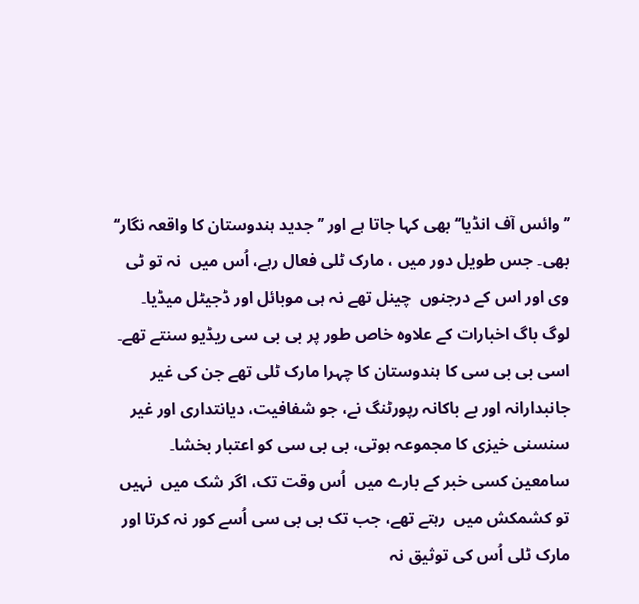’’وائس آف انڈیا‘‘ بھی کہا جاتا ہے اور ’’جدید ہندوستان کا واقعہ نگار‘‘ بھی۔ جس طویل دور میں ، مارک ٹلی فعال رہے، اُس میں  نہ تو ٹی وی اور اس کے درجنوں  چینل تھے نہ ہی موبائل اور ڈجیٹل میڈیا۔ لوگ باگ اخبارات کے علاوہ خاص طور پر بی بی سی ریڈیو سنتے تھے۔ اسی بی بی سی کا ہندوستان کا چہرا مارک ٹلی تھے جن کی غیر جانبدارانہ اور بے باکانہ رپورٹنگ نے، جو شفافیت، دیانتداری اور غیر سنسنی خیزی کا مجموعہ ہوتی، بی بی سی کو اعتبار بخشا۔ سامعین کسی خبر کے بارے میں  اُس وقت تک، اگر شک میں  نہیں  تو کشمکش میں  رہتے تھے، جب تک بی بی سی اُسے کور نہ کرتا اور مارک ٹلی اُس کی توثیق نہ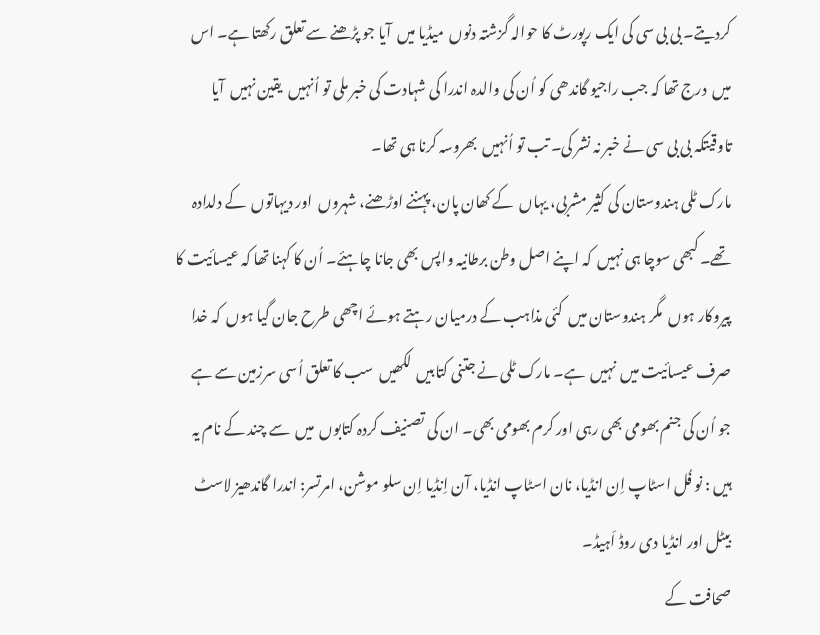کردیتے۔ بی بی سی کی ایک رپورٹ کا حوالہ گزشتہ دنوں  میڈیا میں  آیا جو پڑھنے سے تعلق رکھتا ہے۔ اس میں  درج تھا کہ جب راجیو گاندھی کو اُن کی والدہ اندرا کی شہادت کی خبر ملی تو اُنہیں  یقین نہیں  آیا تاوقیتکہ بی بی سی نے خبر نہ نشر کی۔ تب تو اُنہیں  بھروسہ کرنا ہی تھا۔
مارک ٹلی ہندوستان کی کثیر مشربی، یہاں  کے کھان پان، پہننے اوڑھنے، شہروں  اور دیہاتوں  کے دلدادہ تھے۔ کبھی سوچا ہی نہیں  کہ اپنے اصل وطن برطانیہ واپس بھی جانا چاہئے۔ اُن کا کہنا تھا کہ عیسائیت کا پیروکار ہوں  مگر ہندوستان میں  کئی مذاہب کے درمیان رہتے ہوئے اچھی طرح جان گیا ہوں  کہ خدا صرف عیسائیت میں  نہیں  ہے۔ مارک ٹلی نے جتنی کتابیں  لکھیں  سب کا تعلق اُسی سرزمین سے ہے جو اُن کی جنم بھومی بھی رہی اور کرم بھومی بھی۔ ان کی تصنیف کردہ کتابوں  میں  سے چند کے نام یہ  ہیں : نو فُل اسٹاپ اِن انڈیا، نان اسٹاپ انڈیا، آن اِنڈیا اِن سلو موشن، امرتسر: اندرا گاندھیز لاسٹ بیٹل اور انڈیا دی روڈ اَہیڈ۔
صحافت کے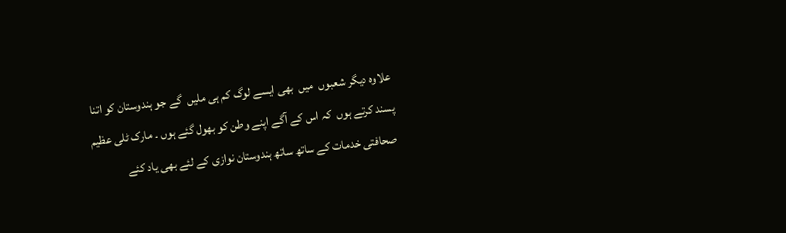علاوہ دیگر شعبوں  میں  بھی ایسے لوگ کم ہی ملیں  گے جو ہندوستان کو اتنا پسند کرتے ہوں  کہ اس کے آگے اپنے وطن کو بھول گئے ہوں ۔ مارک ٹلی عظیم صحافتی خدمات کے ساتھ ساتھ ہندوستان نوازی کے لئے بھی یاد کئے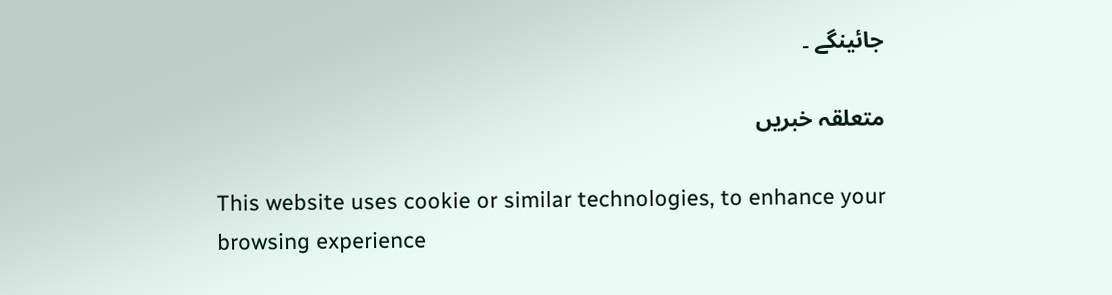جائینگے ۔

متعلقہ خبریں

This website uses cookie or similar technologies, to enhance your browsing experience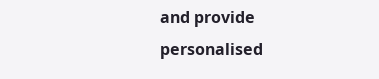and provide personalised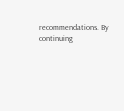recommendations. By continuing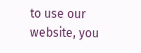to use our website, you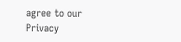agree to our Privacy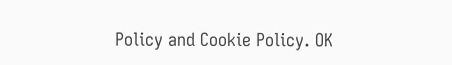Policy and Cookie Policy. OK